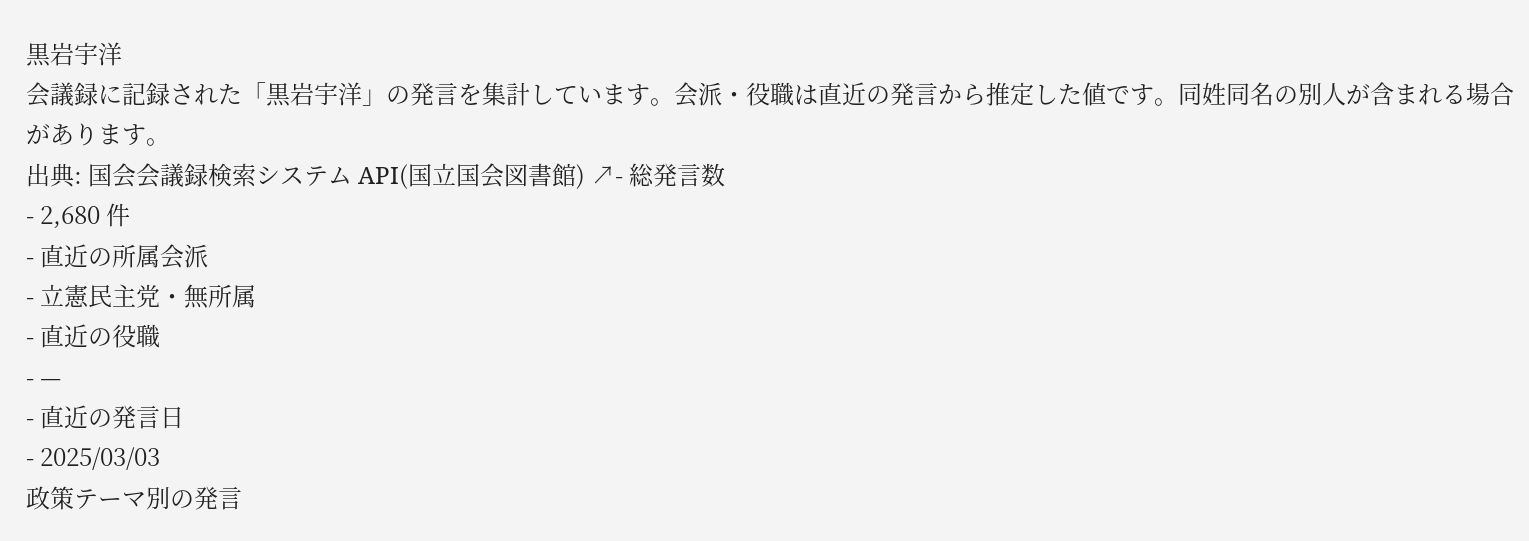黒岩宇洋
会議録に記録された「黒岩宇洋」の発言を集計しています。会派・役職は直近の発言から推定した値です。同姓同名の別人が含まれる場合があります。
出典: 国会会議録検索システム API(国立国会図書館) ↗- 総発言数
- 2,680 件
- 直近の所属会派
- 立憲民主党・無所属
- 直近の役職
- —
- 直近の発言日
- 2025/03/03
政策テーマ別の発言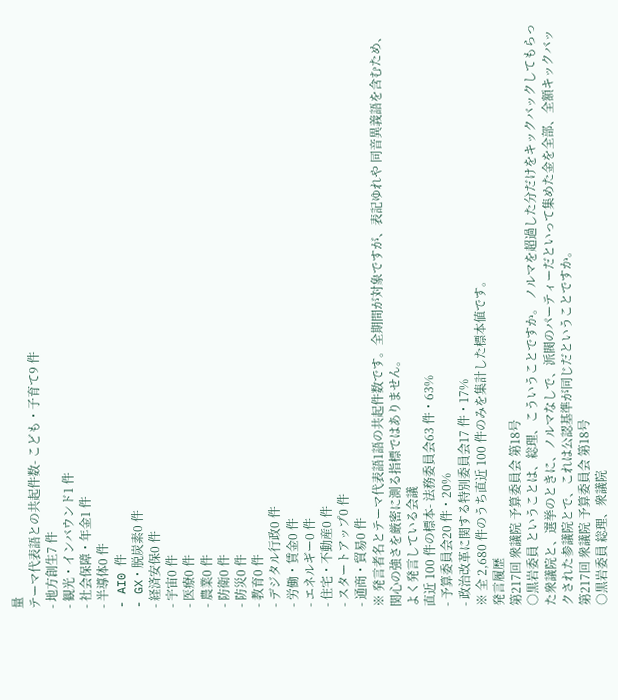量
テーマ代表語との共起件数- こども・子育て9 件
- 地方創生7 件
- 観光・インバウンド1 件
- 社会保障・年金1 件
- 半導体0 件
- AI0 件
- GX・脱炭素0 件
- 経済安保0 件
- 宇宙0 件
- 医療0 件
- 農業0 件
- 防衛0 件
- 防災0 件
- 教育0 件
- デジタル行政0 件
- 労働・賃金0 件
- エネルギー0 件
- 住宅・不動産0 件
- スタートアップ0 件
- 通商・貿易0 件
※ 発言者名とテーマ代表語1語の共起件数です。全期間が対象ですが、表記ゆれや 同音異義語を含むため、関心の強さを厳密に測る指標ではありません。
よく発言している会議
直近 100 件の標本- 法務委員会63 件・63%
- 予算委員会20 件・20%
- 政治改革に関する特別委員会17 件・17%
※ 全 2,680 件のうち直近 100 件のみを集計した標本値です。
発言履歴
第217回 衆議院 予算委員会 第18号
○黒岩委員 ということは、総理、こういうことですか。 ノルマを超過した分だけをキックバックしてもらった衆議院と、選挙のときに、ノルマなしで、派閥のパーティーだといって集めた金を全部、全額キックバックされた参議院とで、これは公認基準が同じだということですか。
第217回 衆議院 予算委員会 第18号
○黒岩委員 総理、衆議院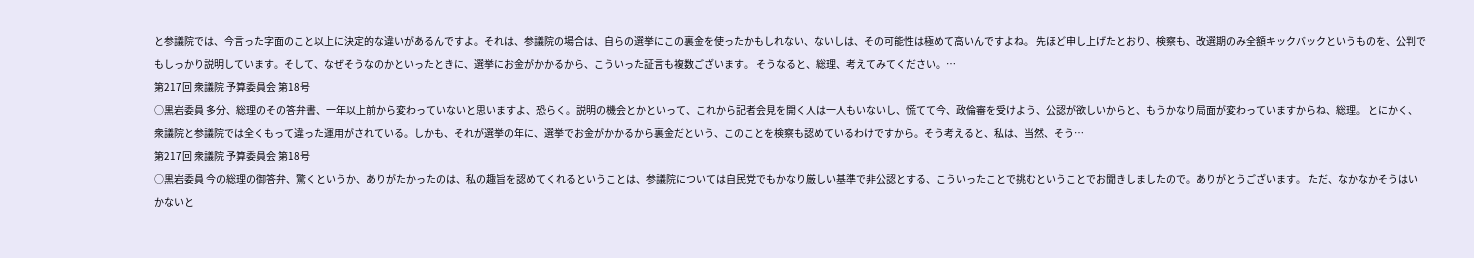と参議院では、今言った字面のこと以上に決定的な違いがあるんですよ。それは、参議院の場合は、自らの選挙にこの裏金を使ったかもしれない、ないしは、その可能性は極めて高いんですよね。 先ほど申し上げたとおり、検察も、改選期のみ全額キックバックというものを、公判でもしっかり説明しています。そして、なぜそうなのかといったときに、選挙にお金がかかるから、こういった証言も複数ございます。 そうなると、総理、考えてみてください。…
第217回 衆議院 予算委員会 第18号
○黒岩委員 多分、総理のその答弁書、一年以上前から変わっていないと思いますよ、恐らく。説明の機会とかといって、これから記者会見を開く人は一人もいないし、慌てて今、政倫審を受けよう、公認が欲しいからと、もうかなり局面が変わっていますからね、総理。 とにかく、衆議院と参議院では全くもって違った運用がされている。しかも、それが選挙の年に、選挙でお金がかかるから裏金だという、このことを検察も認めているわけですから。そう考えると、私は、当然、そう…
第217回 衆議院 予算委員会 第18号
○黒岩委員 今の総理の御答弁、驚くというか、ありがたかったのは、私の趣旨を認めてくれるということは、参議院については自民党でもかなり厳しい基準で非公認とする、こういったことで挑むということでお聞きしましたので。ありがとうございます。 ただ、なかなかそうはいかないと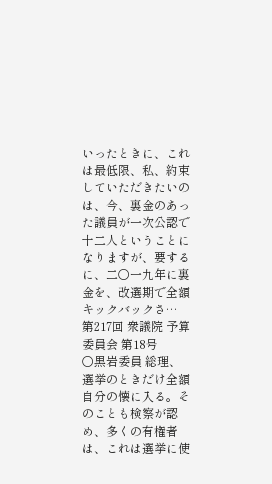いったときに、これは最低限、私、約束していただきたいのは、今、裏金のあった議員が一次公認で十二人ということになりますが、要するに、二〇一九年に裏金を、改選期で全額キックバックさ…
第217回 衆議院 予算委員会 第18号
○黒岩委員 総理、選挙のときだけ全額自分の懐に入る。そのことも検察が認め、多くの有権者は、これは選挙に使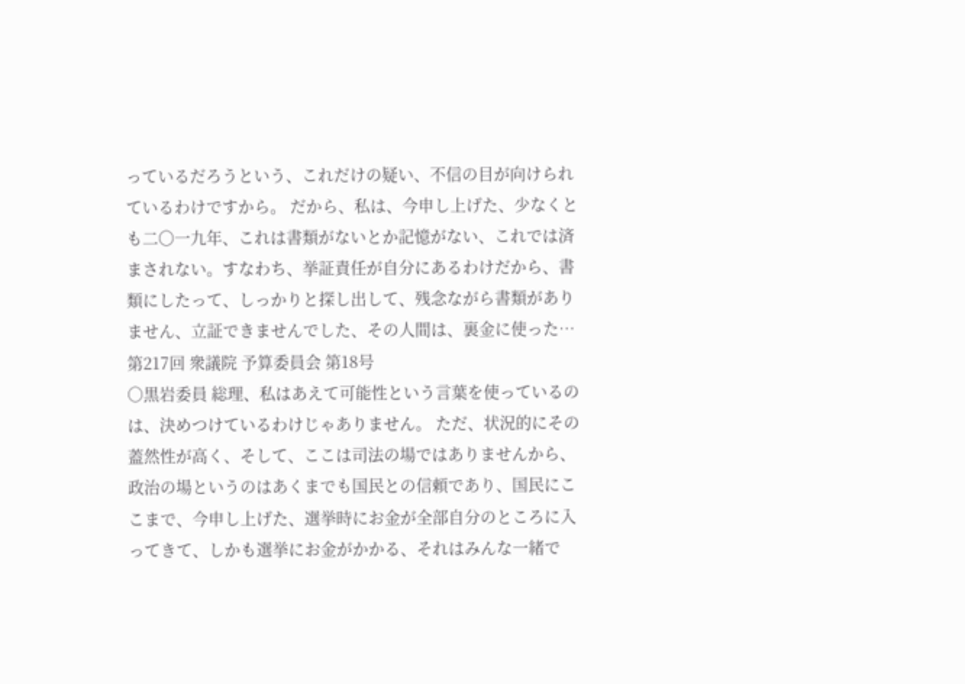っているだろうという、これだけの疑い、不信の目が向けられているわけですから。 だから、私は、今申し上げた、少なくとも二〇一九年、これは書類がないとか記憶がない、これでは済まされない。すなわち、挙証責任が自分にあるわけだから、書類にしたって、しっかりと探し出して、残念ながら書類がありません、立証できませんでした、その人間は、裏金に使った…
第217回 衆議院 予算委員会 第18号
○黒岩委員 総理、私はあえて可能性という言葉を使っているのは、決めつけているわけじゃありません。 ただ、状況的にその蓋然性が高く、そして、ここは司法の場ではありませんから、政治の場というのはあくまでも国民との信頼であり、国民にここまで、今申し上げた、選挙時にお金が全部自分のところに入ってきて、しかも選挙にお金がかかる、それはみんな一緒で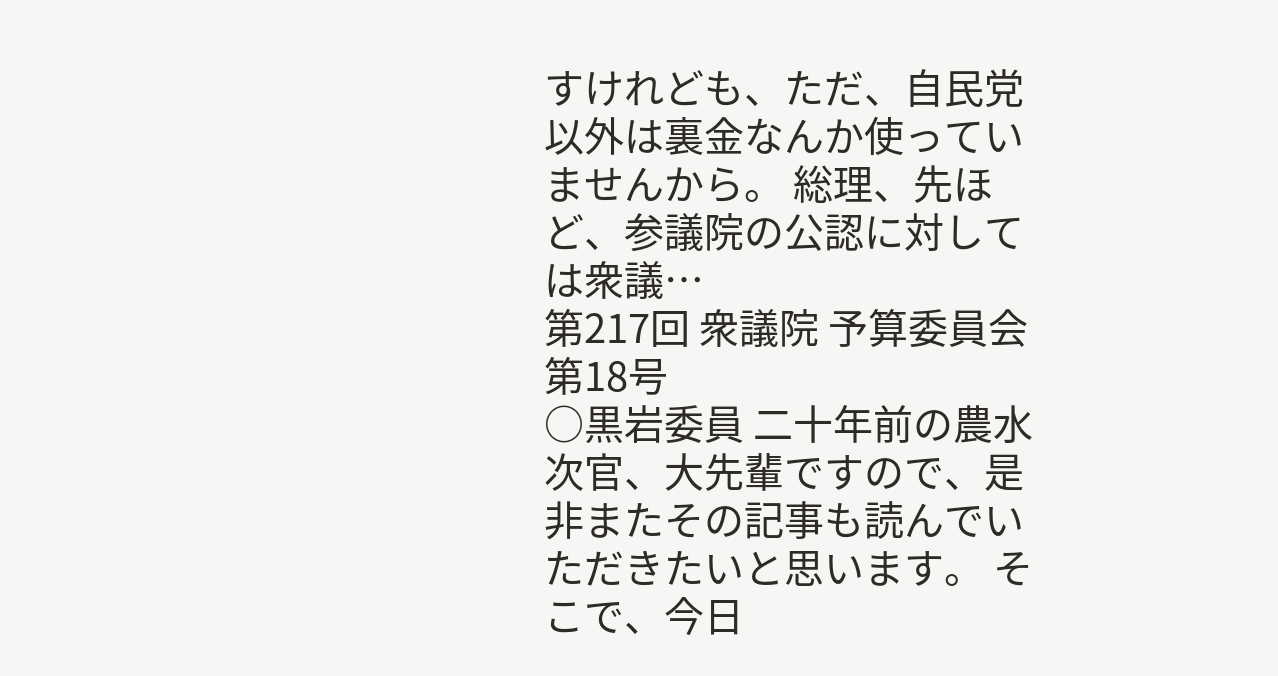すけれども、ただ、自民党以外は裏金なんか使っていませんから。 総理、先ほど、参議院の公認に対しては衆議…
第217回 衆議院 予算委員会 第18号
○黒岩委員 二十年前の農水次官、大先輩ですので、是非またその記事も読んでいただきたいと思います。 そこで、今日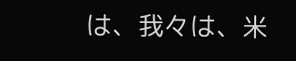は、我々は、米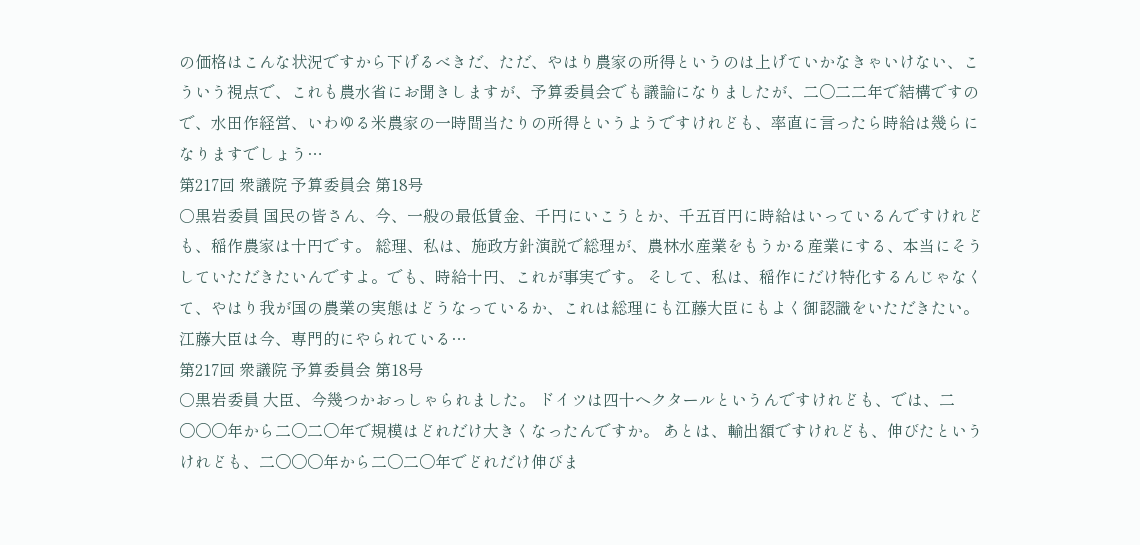の価格はこんな状況ですから下げるべきだ、ただ、やはり農家の所得というのは上げていかなきゃいけない、こういう視点で、これも農水省にお聞きしますが、予算委員会でも議論になりましたが、二〇二二年で結構ですので、水田作経営、いわゆる米農家の一時間当たりの所得というようですけれども、率直に言ったら時給は幾らになりますでしょう…
第217回 衆議院 予算委員会 第18号
○黒岩委員 国民の皆さん、今、一般の最低賃金、千円にいこうとか、千五百円に時給はいっているんですけれども、稲作農家は十円です。 総理、私は、施政方針演説で総理が、農林水産業をもうかる産業にする、本当にそうしていただきたいんですよ。でも、時給十円、これが事実です。 そして、私は、稲作にだけ特化するんじゃなくて、やはり我が国の農業の実態はどうなっているか、これは総理にも江藤大臣にもよく御認識をいただきたい。江藤大臣は今、専門的にやられている…
第217回 衆議院 予算委員会 第18号
○黒岩委員 大臣、今幾つかおっしゃられました。 ドイツは四十ヘクタールというんですけれども、では、二〇〇〇年から二〇二〇年で規模はどれだけ大きくなったんですか。 あとは、輸出額ですけれども、伸びたというけれども、二〇〇〇年から二〇二〇年でどれだけ伸びま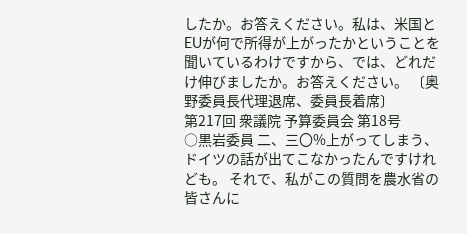したか。お答えください。私は、米国とEUが何で所得が上がったかということを聞いているわけですから、では、どれだけ伸びましたか。お答えください。 〔奥野委員長代理退席、委員長着席〕
第217回 衆議院 予算委員会 第18号
○黒岩委員 二、三〇%上がってしまう、ドイツの話が出てこなかったんですけれども。 それで、私がこの質問を農水省の皆さんに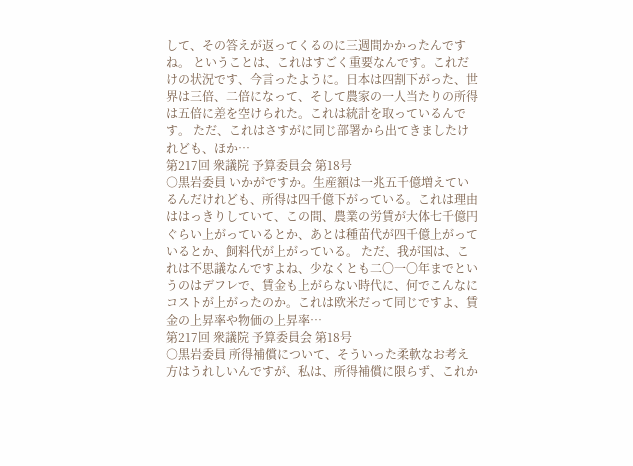して、その答えが返ってくるのに三週間かかったんですね。 ということは、これはすごく重要なんです。これだけの状況です、今言ったように。日本は四割下がった、世界は三倍、二倍になって、そして農家の一人当たりの所得は五倍に差を空けられた。これは統計を取っているんです。 ただ、これはさすがに同じ部署から出てきましたけれども、ほか…
第217回 衆議院 予算委員会 第18号
○黒岩委員 いかがですか。生産額は一兆五千億増えているんだけれども、所得は四千億下がっている。これは理由ははっきりしていて、この間、農業の労賃が大体七千億円ぐらい上がっているとか、あとは種苗代が四千億上がっているとか、飼料代が上がっている。 ただ、我が国は、これは不思議なんですよね、少なくとも二〇一〇年までというのはデフレで、賃金も上がらない時代に、何でこんなにコストが上がったのか。これは欧米だって同じですよ、賃金の上昇率や物価の上昇率…
第217回 衆議院 予算委員会 第18号
○黒岩委員 所得補償について、そういった柔軟なお考え方はうれしいんですが、私は、所得補償に限らず、これか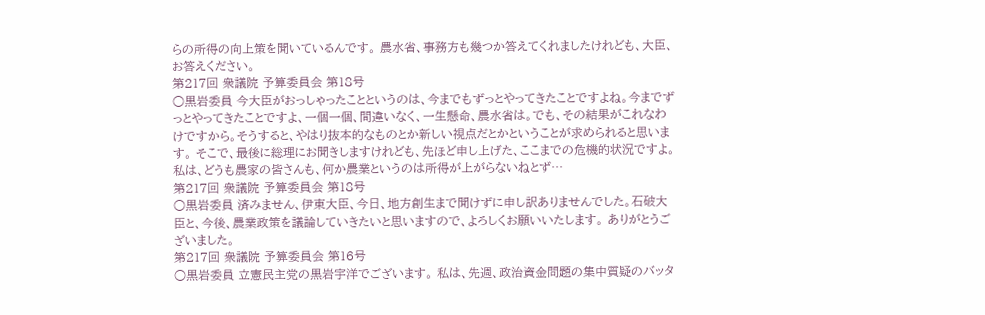らの所得の向上策を聞いているんです。 農水省、事務方も幾つか答えてくれましたけれども、大臣、お答えください。
第217回 衆議院 予算委員会 第18号
○黒岩委員 今大臣がおっしゃったことというのは、今までもずっとやってきたことですよね。今までずっとやってきたことですよ、一個一個、間違いなく、一生懸命、農水省は。でも、その結果がこれなわけですから。そうすると、やはり抜本的なものとか新しい視点だとかということが求められると思います。 そこで、最後に総理にお聞きしますけれども、先ほど申し上げた、ここまでの危機的状況ですよ。私は、どうも農家の皆さんも、何か農業というのは所得が上がらないねとず…
第217回 衆議院 予算委員会 第18号
○黒岩委員 済みません、伊東大臣、今日、地方創生まで聞けずに申し訳ありませんでした。石破大臣と、今後、農業政策を議論していきたいと思いますので、よろしくお願いいたします。 ありがとうございました。
第217回 衆議院 予算委員会 第16号
○黒岩委員 立憲民主党の黒岩宇洋でございます。 私は、先週、政治資金問題の集中質疑のバッタ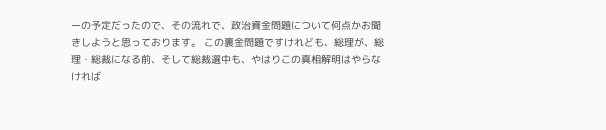ーの予定だったので、その流れで、政治資金問題について何点かお聞きしようと思っております。 この裏金問題ですけれども、総理が、総理・総裁になる前、そして総裁選中も、やはりこの真相解明はやらなければ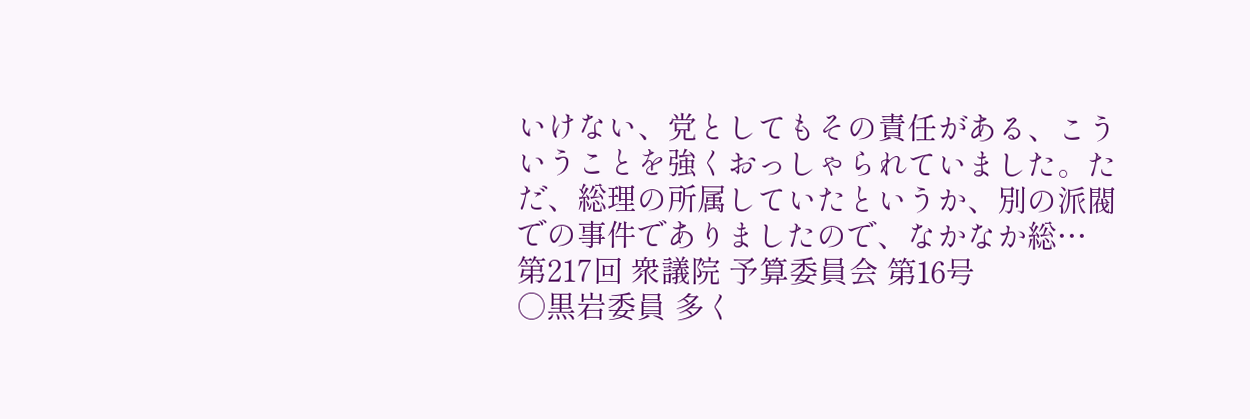いけない、党としてもその責任がある、こういうことを強くおっしゃられていました。ただ、総理の所属していたというか、別の派閥での事件でありましたので、なかなか総…
第217回 衆議院 予算委員会 第16号
○黒岩委員 多く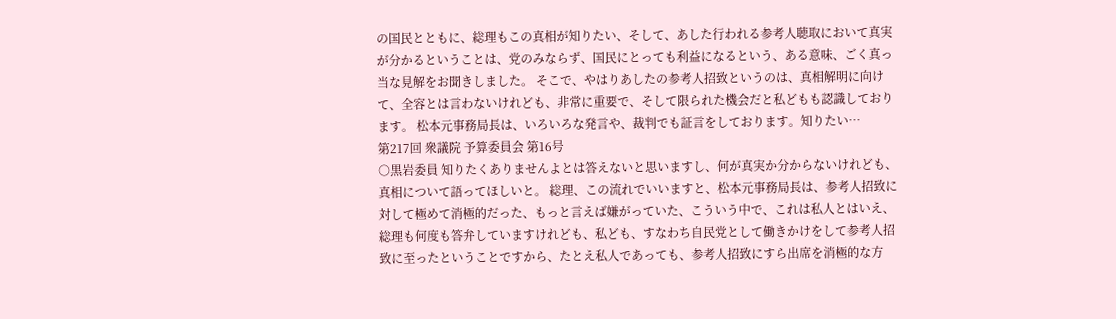の国民とともに、総理もこの真相が知りたい、そして、あした行われる参考人聴取において真実が分かるということは、党のみならず、国民にとっても利益になるという、ある意味、ごく真っ当な見解をお聞きしました。 そこで、やはりあしたの参考人招致というのは、真相解明に向けて、全容とは言わないけれども、非常に重要で、そして限られた機会だと私どもも認識しております。 松本元事務局長は、いろいろな発言や、裁判でも証言をしております。知りたい…
第217回 衆議院 予算委員会 第16号
○黒岩委員 知りたくありませんよとは答えないと思いますし、何が真実か分からないけれども、真相について語ってほしいと。 総理、この流れでいいますと、松本元事務局長は、参考人招致に対して極めて消極的だった、もっと言えば嫌がっていた、こういう中で、これは私人とはいえ、総理も何度も答弁していますけれども、私ども、すなわち自民党として働きかけをして参考人招致に至ったということですから、たとえ私人であっても、参考人招致にすら出席を消極的な方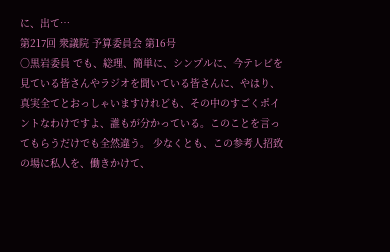に、出て…
第217回 衆議院 予算委員会 第16号
○黒岩委員 でも、総理、簡単に、シンプルに、今テレビを見ている皆さんやラジオを聞いている皆さんに、やはり、真実全てとおっしゃいますけれども、その中のすごくポイントなわけですよ、誰もが分かっている。このことを言ってもらうだけでも全然違う。 少なくとも、この参考人招致の場に私人を、働きかけて、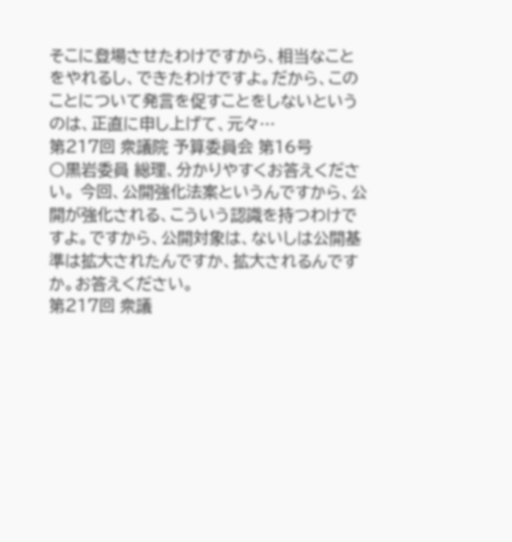そこに登場させたわけですから、相当なことをやれるし、できたわけですよ。だから、このことについて発言を促すことをしないというのは、正直に申し上げて、元々…
第217回 衆議院 予算委員会 第16号
○黒岩委員 総理、分かりやすくお答えください。 今回、公開強化法案というんですから、公開が強化される、こういう認識を持つわけですよ。ですから、公開対象は、ないしは公開基準は拡大されたんですか、拡大されるんですか。お答えください。
第217回 衆議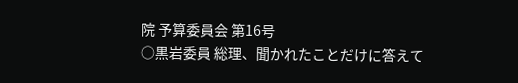院 予算委員会 第16号
○黒岩委員 総理、聞かれたことだけに答えて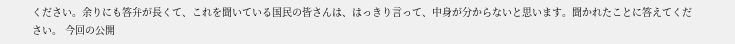ください。余りにも答弁が長くて、これを聞いている国民の皆さんは、はっきり言って、中身が分からないと思います。聞かれたことに答えてください。 今回の公開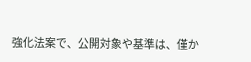強化法案で、公開対象や基準は、僅か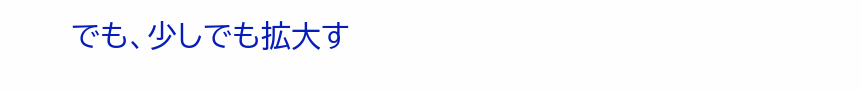でも、少しでも拡大す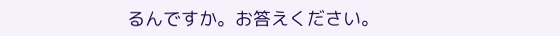るんですか。お答えください。